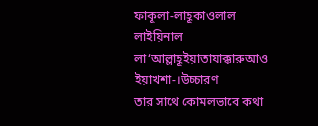ফাকূলা-লাহূকাওলাল লাইয়িনাল লা‘আল্লাহূইয়াতাযাক্কারুআও ইয়াখশা-।উচ্চারণ
তার সাথে কোমলভাবে কথা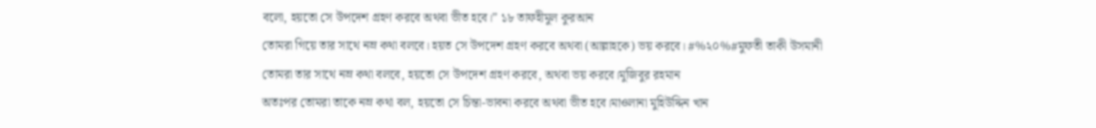বলো, হয়তো সে উপদেশ গ্রহণ করবে অথবা ভীত হবে।” ১৮ তাফহীমুল কুরআন
তোমরা গিয়ে তার সাথে নম্র কথা বলবে। হয়ত সে উপদেশ গ্রহণ করবে অথবা (আল্লাহকে) ভয় করবে। #%২০%#মুফতী তাকী উসমানী
তোমরা তার সাথে নম্র কথা বলবে, হয়তো সে উপদেশ গ্রহণ করবে, অথবা ভয় করবে।মুজিবুর রহমান
অতঃপর তোমরা তাকে নম্র কথা বল, হয়তো সে চিন্তা-ভাবনা করবে অথবা ভীত হবে।মাওলানা মুহিউদ্দিন খান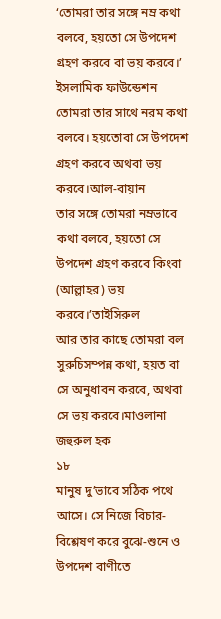‘তোমরা তার সঙ্গে নম্র কথা বলবে, হয়তো সে উপদেশ গ্রহণ করবে বা ভয় করবে।’ ইসলামিক ফাউন্ডেশন
তোমরা তার সাথে নরম কথা বলবে। হয়তোবা সে উপদেশ গ্রহণ করবে অথবা ভয় করবে।আল-বায়ান
তার সঙ্গে তোমরা নম্রভাবে কথা বলবে, হয়তো সে উপদেশ গ্রহণ করবে কিংবা (আল্লাহর) ভয় করবে।’তাইসিরুল
আর তার কাছে তোমরা বল সুরুচিসম্পন্ন কথা, হয়ত বা সে অনুধাবন করবে, অথবা সে ভয় করবে।মাওলানা জহুরুল হক
১৮
মানুষ দু’ভাবে সঠিক পথে আসে। সে নিজে বিচার-বিশ্লেষণ করে বুঝে-শুনে ও উপদেশ বাণীতে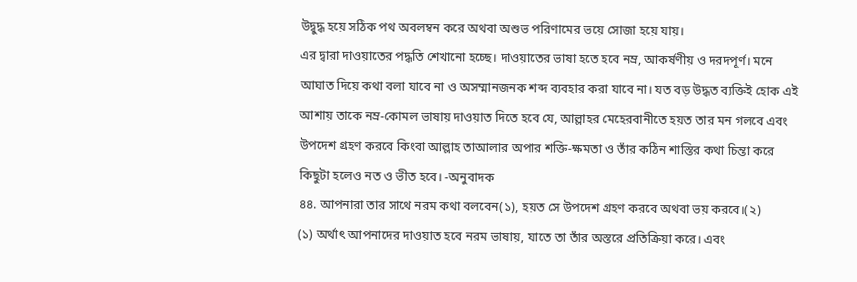উদ্বুদ্ধ হয়ে সঠিক পথ অবলম্বন করে অথবা অশুভ পরিণামের ভয়ে সোজা হয়ে যায়।
এর দ্বারা দাওয়াতের পদ্ধতি শেখানো হচ্ছে। দাওয়াতের ভাষা হতে হবে নম্র, আকর্ষণীয় ও দরদপূর্ণ। মনে আঘাত দিয়ে কথা বলা যাবে না ও অসম্মানজনক শব্দ ব্যবহার করা যাবে না। যত বড় উদ্ধত ব্যক্তিই হোক এই আশায় তাকে নম্র-কোমল ভাষায় দাওয়াত দিতে হবে যে, আল্লাহর মেহেরবানীতে হয়ত তার মন গলবে এবং উপদেশ গ্রহণ করবে কিংবা আল্লাহ তাআলার অপার শক্তি-ক্ষমতা ও তাঁর কঠিন শাস্তির কথা চিন্তা করে কিছুটা হলেও নত ও ভীত হবে। -অনুবাদক
৪৪. আপনারা তার সাথে নরম কথা বলবেন(১), হয়ত সে উপদেশ গ্ৰহণ করবে অথবা ভয় করবে।(২)
(১) অর্থাৎ আপনাদের দাওয়াত হবে নরম ভাষায়, যাতে তা তাঁর অস্তরে প্রতিক্রিয়া করে। এবং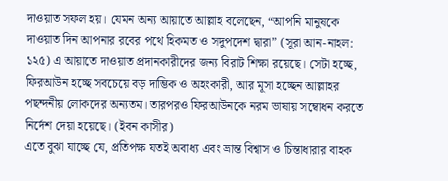দাওয়াত সফল হয়। যেমন অন্য আয়াতে আল্লাহ বলেছেন, “আপনি মানুষকে দাওয়াত দিন আপনার রবের পথে হিকমত ও সদুপদেশ দ্বারা” (সূরা আন-নাহল: ১২৫) এ আয়াতে দাওয়াত প্ৰদানকারীদের জন্য বিরাট শিক্ষা রয়েছে। সেটা হচ্ছে, ফিরআউন হচ্ছে সবচেয়ে বড় দাম্ভিক ও অহংকারী, আর মূসা হচ্ছেন আল্লাহর পছন্দনীয় লোকদের অন্যতম। তারপরও ফিরআউনকে নরম ভাষায় সম্বোধন করতে নির্দেশ দেয়া হয়েছে। (ইবন কাসীর)
এতে বুঝা যাচ্ছে যে, প্রতিপক্ষ যতই অবাধ্য এবং ভ্রান্ত বিশ্বাস ও চিন্তাধারার বাহক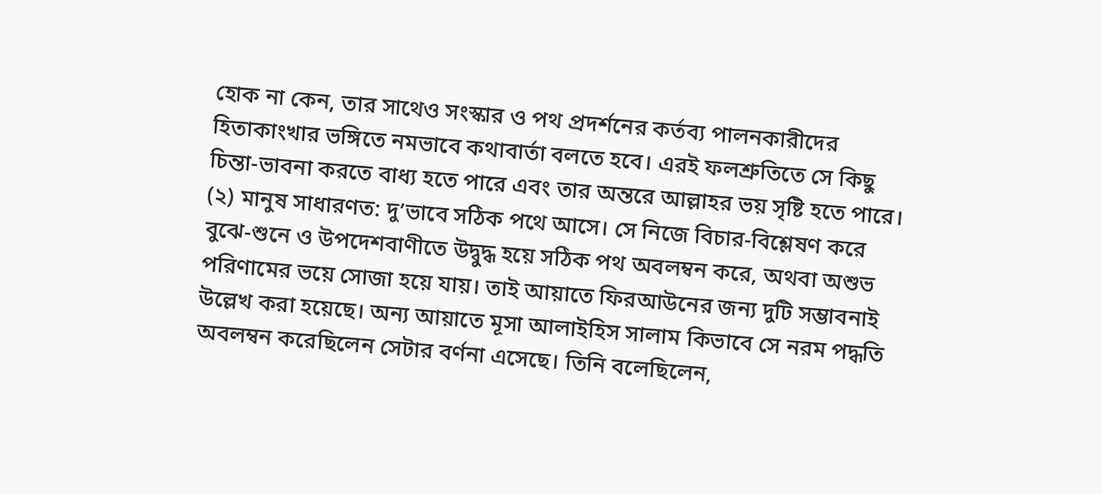হোক না কেন, তার সাথেও সংস্কার ও পথ প্রদর্শনের কর্তব্য পালনকারীদের হিতাকাংখার ভঙ্গিতে নমভাবে কথাবার্তা বলতে হবে। এরই ফলশ্রুতিতে সে কিছু চিন্তা-ভাবনা করতে বাধ্য হতে পারে এবং তার অন্তরে আল্লাহর ভয় সৃষ্টি হতে পারে।
(২) মানুষ সাধারণত: দু’ভাবে সঠিক পথে আসে। সে নিজে বিচার-বিশ্লেষণ করে বুঝে-শুনে ও উপদেশবাণীতে উদ্বুদ্ধ হয়ে সঠিক পথ অবলম্বন করে, অথবা অশুভ পরিণামের ভয়ে সোজা হয়ে যায়। তাই আয়াতে ফিরআউনের জন্য দুটি সম্ভাবনাই উল্লেখ করা হয়েছে। অন্য আয়াতে মূসা আলাইহিস সালাম কিভাবে সে নরম পদ্ধতি অবলম্বন করেছিলেন সেটার বর্ণনা এসেছে। তিনি বলেছিলেন,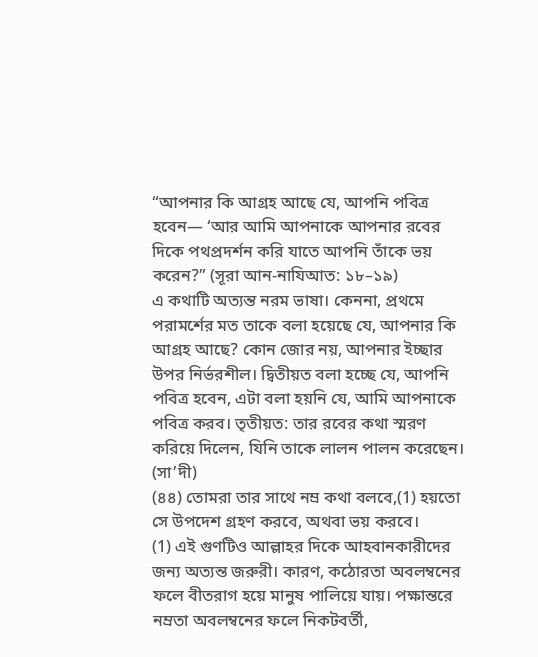“আপনার কি আগ্রহ আছে যে, আপনি পবিত্র হবেন— ‘আর আমি আপনাকে আপনার রবের দিকে পথপ্রদর্শন করি যাতে আপনি তাঁকে ভয় করেন?” (সূরা আন-নাযিআত: ১৮–১৯)
এ কথাটি অত্যন্ত নরম ভাষা। কেননা, প্রথমে পরামর্শের মত তাকে বলা হয়েছে যে, আপনার কি আগ্রহ আছে? কোন জোর নয়, আপনার ইচ্ছার উপর নির্ভরশীল। দ্বিতীয়ত বলা হচ্ছে যে, আপনি পবিত্র হবেন, এটা বলা হয়নি যে, আমি আপনাকে পবিত্র করব। তৃতীয়ত: তার রবের কথা স্মরণ করিয়ে দিলেন, যিনি তাকে লালন পালন করেছেন। (সা’দী)
(৪৪) তোমরা তার সাথে নম্র কথা বলবে,(1) হয়তো সে উপদেশ গ্রহণ করবে, অথবা ভয় করবে।
(1) এই গুণটিও আল্লাহর দিকে আহবানকারীদের জন্য অত্যন্ত জরুরী। কারণ, কঠোরতা অবলম্বনের ফলে বীতরাগ হয়ে মানুষ পালিয়ে যায়। পক্ষান্তরে নম্রতা অবলম্বনের ফলে নিকটবর্তী,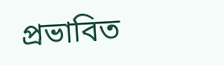প্রভাবিত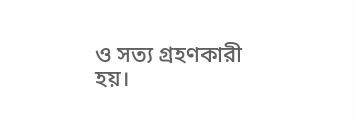ও সত্য গ্রহণকারী হয়।